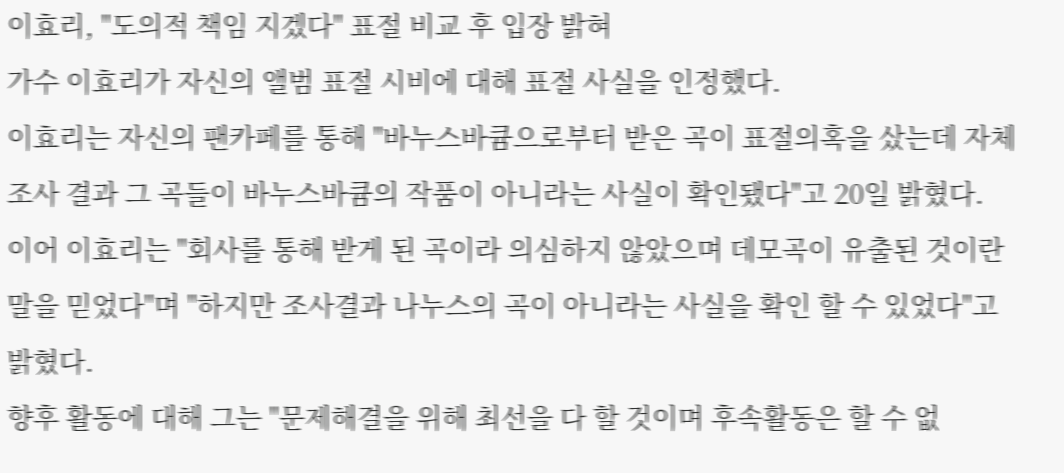이효리, "도의적 책임 지겠다" 표절 비교 후 입장 밝혀
가수 이효리가 자신의 앨범 표절 시비에 대해 표절 사실을 인정했다.
이효리는 자신의 팬카페를 통해 "바누스바큠으로부터 받은 곡이 표절의혹을 샀는데 자체조사 결과 그 곡들이 바누스바큠의 작품이 아니라는 사실이 확인됐다"고 20일 밝혔다.
이어 이효리는 "회사를 통해 받게 된 곡이라 의심하지 않았으며 데모곡이 유출된 것이란 말을 믿었다"며 "하지만 조사결과 나누스의 곡이 아니라는 사실을 확인 할 수 있었다"고 밝혔다.
향후 활동에 대해 그는 "문제해결을 위해 최선을 다 할 것이며 후속활동은 할 수 없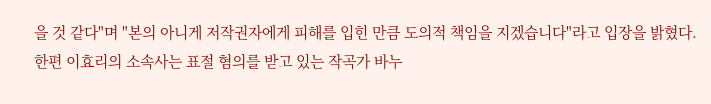을 것 같다"며 "본의 아니게 저작권자에게 피해를 입힌 만큼 도의적 책임을 지겠습니다"라고 입장을 밝혔다.
한편 이효리의 소속사는 표절 혐의를 받고 있는 작곡가 바누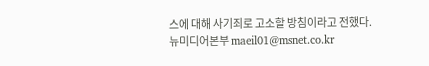스에 대해 사기죄로 고소할 방침이라고 전했다.
뉴미디어본부 maeil01@msnet.co.kr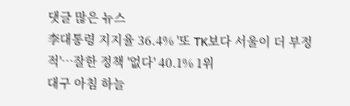댓글 많은 뉴스
李대통령 지지율 36.4% '또 TK보다 서울이 더 부정적'…잘한 정책 '없다' 40.1% 1위
대구 아침 하늘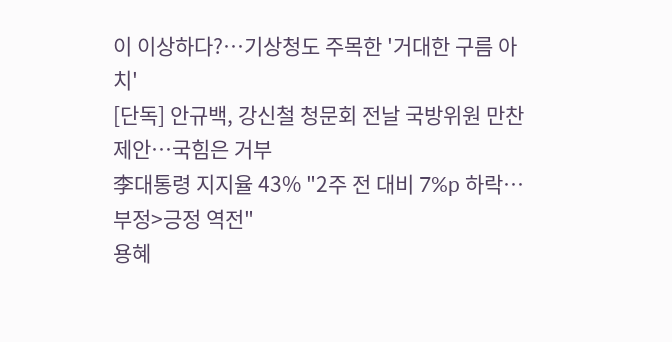이 이상하다?…기상청도 주목한 '거대한 구름 아치'
[단독] 안규백, 강신철 청문회 전날 국방위원 만찬 제안…국힘은 거부
李대통령 지지율 43% "2주 전 대비 7%p 하락…부정>긍정 역전"
용혜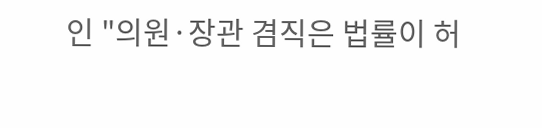인 "의원·장관 겸직은 법률이 허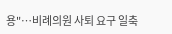용"…비례의원 사퇴 요구 일축